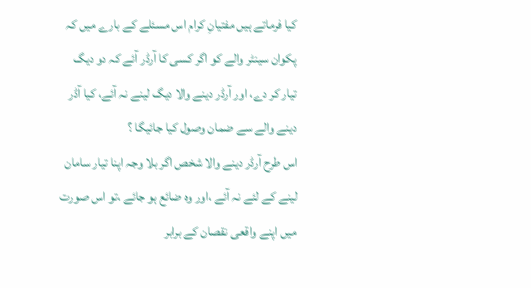کیا فرماتے ہیں مفتیانِ کرام اس مسئلے کے بارے میں کہ پکوان سینٹر والے کو اگر کسی کا آرڈر آئے کہ دو دیگ تیار کر دے، اور آرڈر دینے والا دیگ لینے نہ آئے، کیا آڈر دینے والے سے ضمان وصول کیا جائیگا ؟
اس طرح آرڈر دینے والا شخص اگر بلا وجہ اپنا تیار سامان لینے کے لئے نہ آئے ،اور وہ ضائع ہو جائے ،تو اس صورت میں اپنے واقعی نقصان کے برابر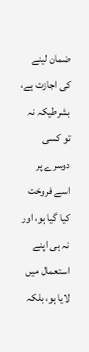ضمان لینے کی اجازت ہے، بشرطیکہ نہ تو کسی دوسرے پر اسے فروخت کیا گیا ہو، اور نہ ہی اپنے استعمال میں لایا ہو، بلکہ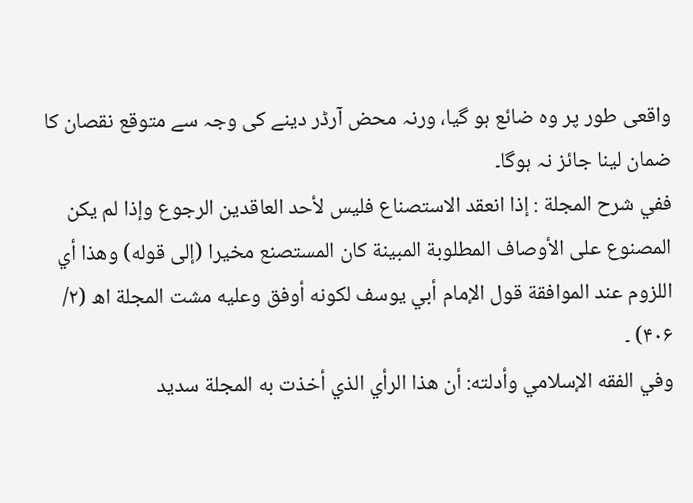واقعی طور پر وہ ضائع ہو گیا، ورنہ محض آرڈر دینے کی وجہ سے متوقع نقصان کا ضمان لینا جائز نہ ہوگا۔
ففي شرح المجلة : إذا انعقد الاستصناع فليس لأحد العاقدين الرجوع وإذا لم يكن المصنوع على الأوصاف المطلوبة المبينة كان المستصنع مخيرا (إلی قوله) وهذا أي اللزوم عند الموافقة قول الإمام أبي يوسف لكونه أوفق وعليه مشت المجلة اھ (۲/ ۴۰۶) ۔
وفي الفقه الإسلامي وأدلته: أن هذا الرأي الذي أخذت به المجلة سديد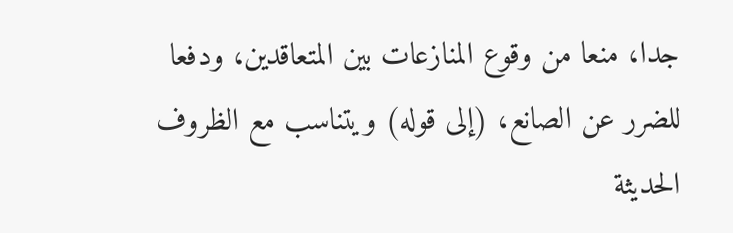جدا، منعا من وقوع المنازعات بين المتعاقدين، ودفعا للضرر عن الصانع، (إلی قوله) ويتناسب مع الظروف الحديثة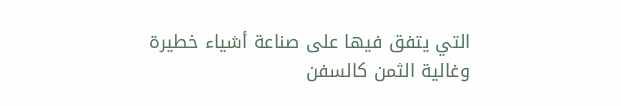التي يتفق فيها على صناعة أشياء خطيرة وغالية الثمن كالسفن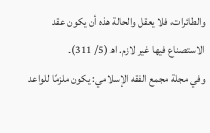والطائرات، فلا يعقل والحالة هذه أن يكون عقد الاستصناع فيها غير لازم. اھ (5/ 311)۔
وفي مجلة مجمع الفقه الإسلامي: يكون ملزمًا للواعد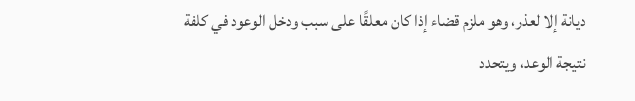ديانة إلا لعذر، وهو ملزم قضاء إذا كان معلقًا على سبب ودخل الوعود في كلفة نتيجة الوعد، ويتحدد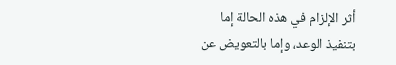أثر الإلزام في هذه الحالة إما بتنفيذ الوعد، وإما بالتعويض عن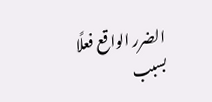الضرر الواقع فعلًا بسبب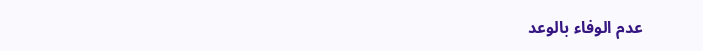عدم الوفاء بالوعد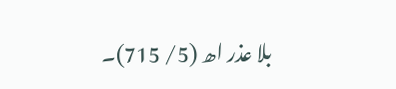بلا عذر اھ (5/ 715)۔